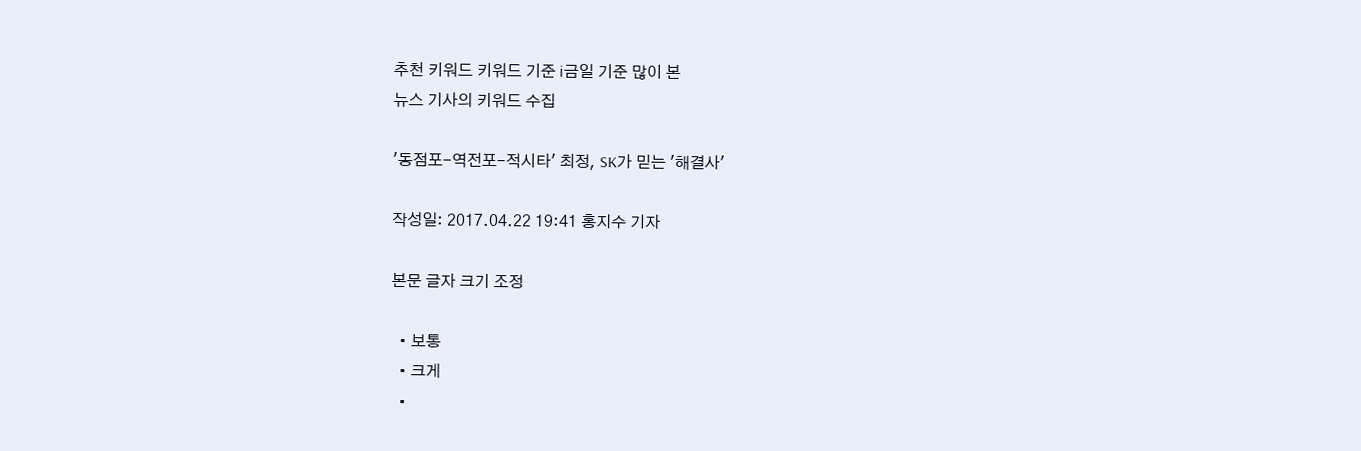추천 키워드 키워드 기준 i금일 기준 많이 본
뉴스 기사의 키워드 수집

'동점포-역전포-적시타' 최정, SK가 믿는 '해결사'

작성일: 2017.04.22 19:41 홍지수 기자

본문 글자 크기 조정

  • 보통
  • 크게
  •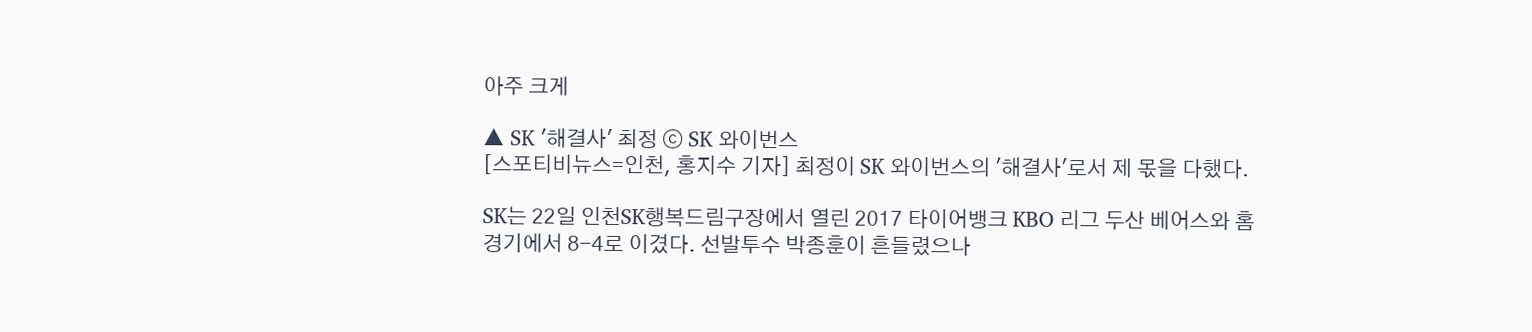아주 크게

▲ SK '해결사' 최정 ⓒ SK 와이번스
[스포티비뉴스=인천, 홍지수 기자] 최정이 SK 와이번스의 '해결사'로서 제 몫을 다했다.

SK는 22일 인천SK행복드림구장에서 열린 2017 타이어뱅크 KBO 리그 두산 베어스와 홈경기에서 8-4로 이겼다. 선발투수 박종훈이 흔들렸으나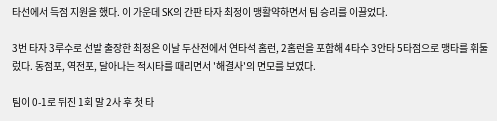타선에서 득점 지원을 했다. 이 가운데 SK의 간판 타자 최정이 맹활약하면서 팀 승리를 이끌었다.

3번 타자 3루수로 선발 출장한 최정은 이날 두산전에서 연타석 홈런, 2홈런을 포함해 4타수 3안타 5타점으로 맹타를 휘둘렀다. 동점포, 역전포, 달아나는 적시타를 때리면서 '해결사'의 면모를 보였다.

팀이 0-1로 뒤진 1회 말 2사 후 첫 타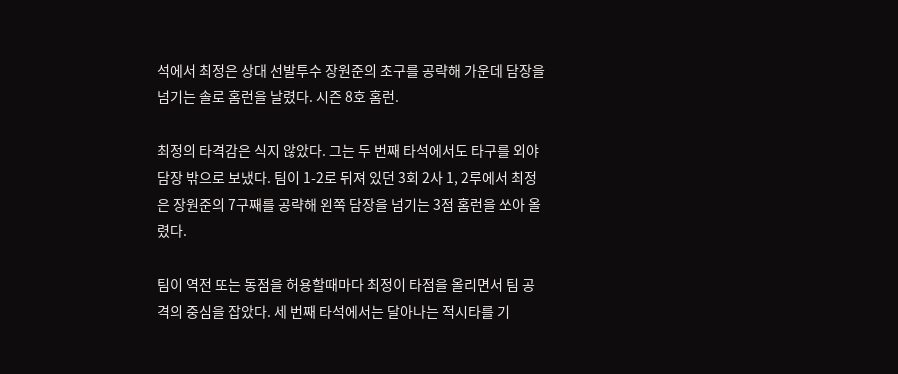석에서 최정은 상대 선발투수 장원준의 초구를 공략해 가운데 담장을 넘기는 솔로 홈런을 날렸다. 시즌 8호 홈런.

최정의 타격감은 식지 않았다. 그는 두 번째 타석에서도 타구를 외야 담장 밖으로 보냈다. 팀이 1-2로 뒤져 있던 3회 2사 1, 2루에서 최정은 장원준의 7구째를 공략해 왼쪽 담장을 넘기는 3점 홈런을 쏘아 올렸다.

팀이 역전 또는 동점을 허용할때마다 최정이 타점을 올리면서 팀 공격의 중심을 잡았다. 세 번째 타석에서는 달아나는 적시타를 기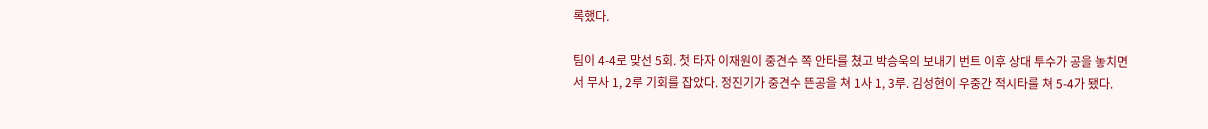록했다.

팀이 4-4로 맞선 5회. 첫 타자 이재원이 중견수 쪽 안타를 쳤고 박승욱의 보내기 번트 이후 상대 투수가 공을 놓치면서 무사 1, 2루 기회를 잡았다. 정진기가 중견수 뜬공을 쳐 1사 1, 3루. 김성현이 우중간 적시타를 쳐 5-4가 됐다.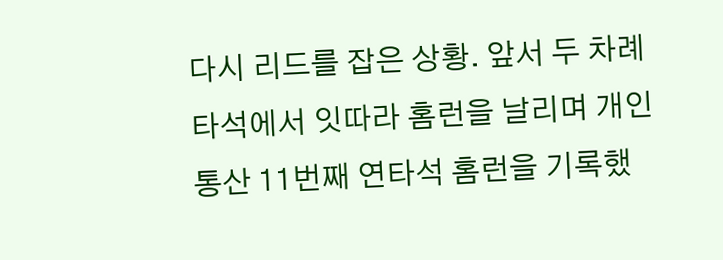다시 리드를 잡은 상황. 앞서 두 차례 타석에서 잇따라 홈런을 날리며 개인통산 11번째 연타석 홈런을 기록했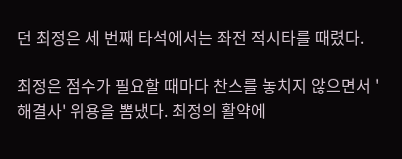던 최정은 세 번째 타석에서는 좌전 적시타를 때렸다.

최정은 점수가 필요할 때마다 찬스를 놓치지 않으면서 '해결사' 위용을 뽐냈다. 최정의 활약에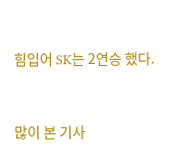힘입어 SK는 2연승 했다.


많이 본 기사